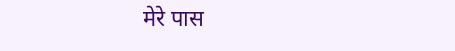मेरे पास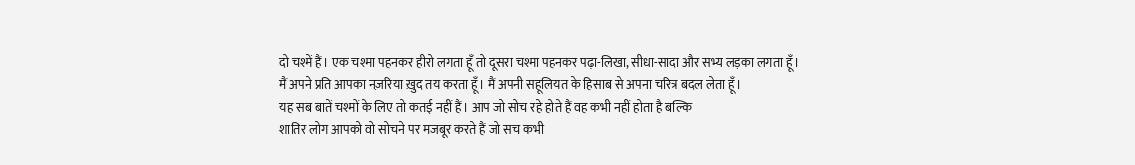दो चश्में हैं। एक चश्मा पहनकर हीरो लगता हूँ तो दूसरा चश्मा पहनकर पढ़ा-लिखा, सीधा-सादा और सभ्य लड़का लगता हूँ।
मैं अपने प्रति आपका नज़रिया ख़ुद तय करता हूँ। मैं अपनी सहूलियत के हिसाब से अपना चरित्र बदल लेता हूँ।
यह सब बातें चश्मों के लिए तो कतई नहीं हैं। आप जो सोच रहे होते हैं वह कभी नहीं होता है बल्कि
शातिर लोग आपको वो सोचने पर मजबूर करते हैं जो सच कभी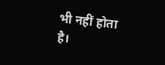भी नहीं होता है।